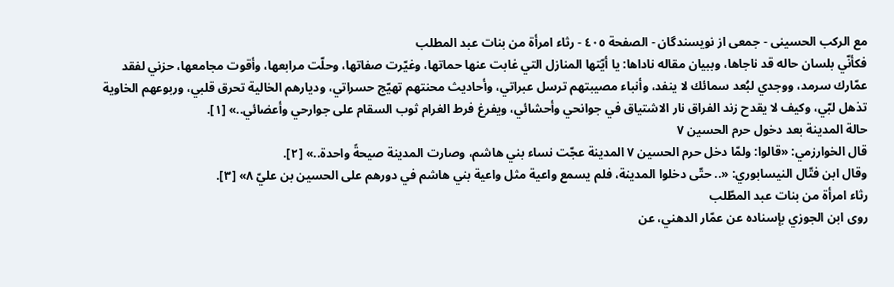مع الركب الحسينى - جمعی از نویسندگان - الصفحة ٤٠٥ - رثاء امرأة من بنات عبد المطلب
فكأنّي بلسان حاله قد ناجاها، وببيان مقاله ناداها: يا أيّتها المنازل التي غابت عنها حماتها، وغيّرت صفاتها، وحلّت مرابعها، وأقوت مجامعها، حزني لفقد عمّارك سرمد، ووجدي لبُعد سمائك لا ينفد، وأنباء مصيبتهم ترسل عبراتي، وأحاديث محنتهم تهيّج حسراتي، وديارهم الخالية تحرق قلبي، وربوعهم الخاوية تذهل لبّي، وكيف لا يقدح زند الفراق نار الاشتياق في جوانحي وأحشائي، ويفرغ فرط الغرام ثوب السقام على جوارحي وأعضائي..» [١].
حالة المدينة بعد دخول حرم الحسين ٧
قال الخوارزمي: «قالوا: ولمّا دخل حرم الحسين ٧ المدينة عجّت نساء بني هاشم، وصارت المدينة صيحةً واحدة..» [٢].
وقال ابن فتّال النيسابوري: «.. حتّى دخلوا المدينة، فلم يسمع واعية مثل واعية بني هاشم في دورهم على الحسين بن عليّ ٨» [٣].
رثاء امرأة من بنات عبد المطّلب
روى ابن الجوزي بإسناده عن عمّار الدهني، عن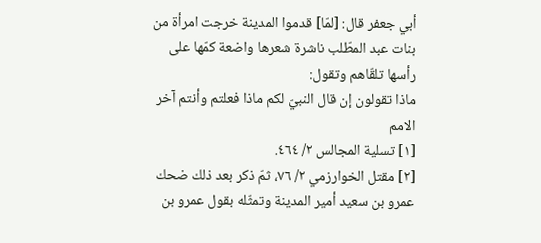أبي جعفر قال: [لمّا] قدموا المدينة خرجت امرأة من بنات عبد المطّلب ناشرة شعرها واضعة كمّها على رأسها تلقّاهم وتقول:
ماذا تقولون إن قال النبيّ لكم ماذا فعلتم وأنتم آخر الامم
[١] تسلية المجالس ٢/ ٤٦٤.
[٢] مقتل الخوارزمي ٢/ ٧٦، ثمّ ذكر بعد ذلك ضحك عمرو بن سعيد أمير المدينة وتمثّله بقول عمرو بن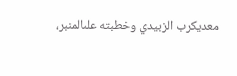معديكرب الزبيدي وخطبته علىالمنبر،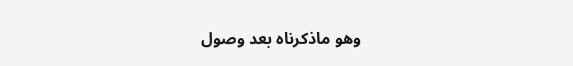وهو ماذكرناه بعد وصول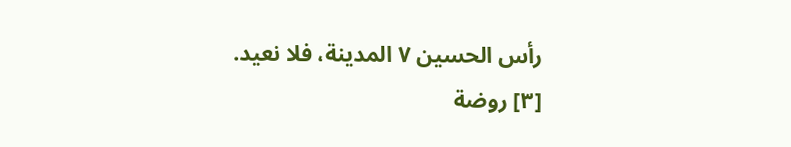رأس الحسين ٧ المدينة، فلا نعيد.
[٣] روضة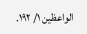الواعظين ١/ ١٩٢.